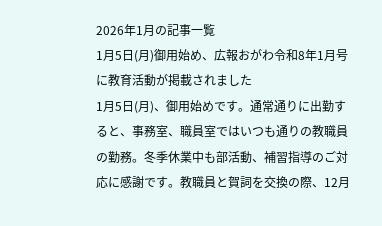2026年1月の記事一覧
1月5日(月)御用始め、広報おがわ令和8年1月号に教育活動が掲載されました
1月5日(月)、御用始めです。通常通りに出勤すると、事務室、職員室ではいつも通りの教職員の勤務。冬季休業中も部活動、補習指導のご対応に感謝です。教職員と賀詞を交換の際、12月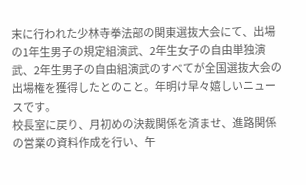末に行われた少林寺拳法部の関東選抜大会にて、出場の1年生男子の規定組演武、2年生女子の自由単独演武、2年生男子の自由組演武のすべてが全国選抜大会の出場権を獲得したとのこと。年明け早々嬉しいニュースです。
校長室に戻り、月初めの決裁関係を済ませ、進路関係の営業の資料作成を行い、午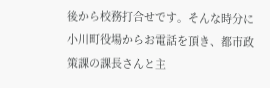後から校務打合せです。そんな時分に小川町役場からお電話を頂き、都市政策課の課長さんと主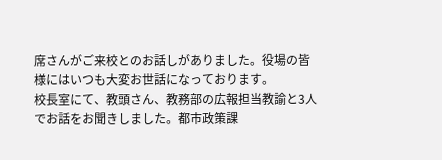席さんがご来校とのお話しがありました。役場の皆様にはいつも大変お世話になっております。
校長室にて、教頭さん、教務部の広報担当教諭と3人でお話をお聞きしました。都市政策課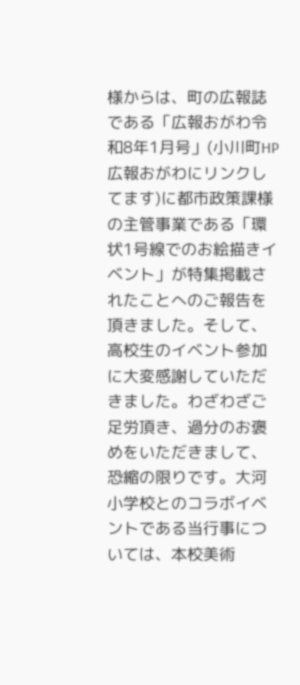様からは、町の広報誌である「広報おがわ令和8年1月号」(小川町HP広報おがわにリンクしてます)に都市政策課様の主管事業である「環状1号線でのお絵描きイベント」が特集掲載されたことへのご報告を頂きました。そして、高校生のイベント参加に大変感謝していただきました。わざわざご足労頂き、過分のお褒めをいただきまして、恐縮の限りです。大河小学校とのコラボイベントである当行事については、本校美術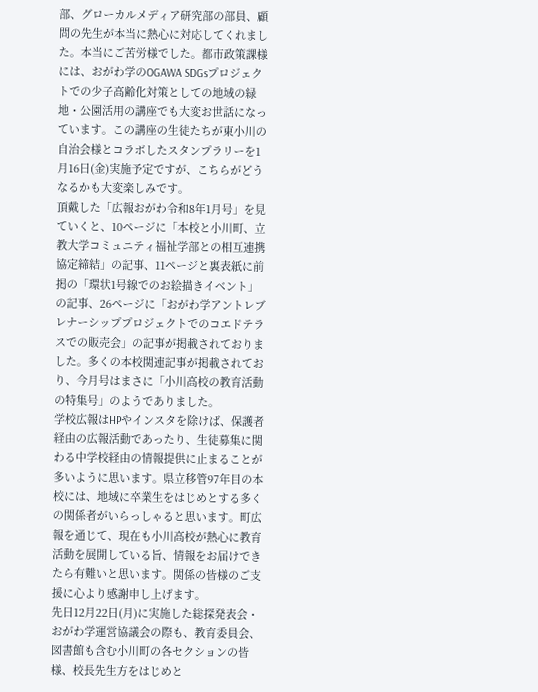部、グローカルメディア研究部の部員、顧問の先生が本当に熱心に対応してくれました。本当にご苦労様でした。都市政策課様には、おがわ学のOGAWA SDGsプロジェクトでの少子高齢化対策としての地域の緑地・公園活用の講座でも大変お世話になっています。この講座の生徒たちが東小川の自治会様とコラボしたスタンプラリーを1月16日(金)実施予定ですが、こちらがどうなるかも大変楽しみです。
頂戴した「広報おがわ令和8年1月号」を見ていくと、10ページに「本校と小川町、立教大学コミュニティ福祉学部との相互連携協定締結」の記事、11ページと裏表紙に前掲の「環状1号線でのお絵描きイベント」の記事、26ページに「おがわ学アントレブレナーシッププロジェクトでのコエドテラスでの販売会」の記事が掲載されておりました。多くの本校関連記事が掲載されており、今月号はまさに「小川高校の教育活動の特集号」のようでありました。
学校広報はHPやインスタを除けば、保護者経由の広報活動であったり、生徒募集に関わる中学校経由の情報提供に止まることが多いように思います。県立移管97年目の本校には、地域に卒業生をはじめとする多くの関係者がいらっしゃると思います。町広報を通じて、現在も小川高校が熱心に教育活動を展開している旨、情報をお届けできたら有難いと思います。関係の皆様のご支援に心より感謝申し上げます。
先日12月22日(月)に実施した総探発表会・おがわ学運営協議会の際も、教育委員会、図書館も含む小川町の各セクションの皆様、校長先生方をはじめと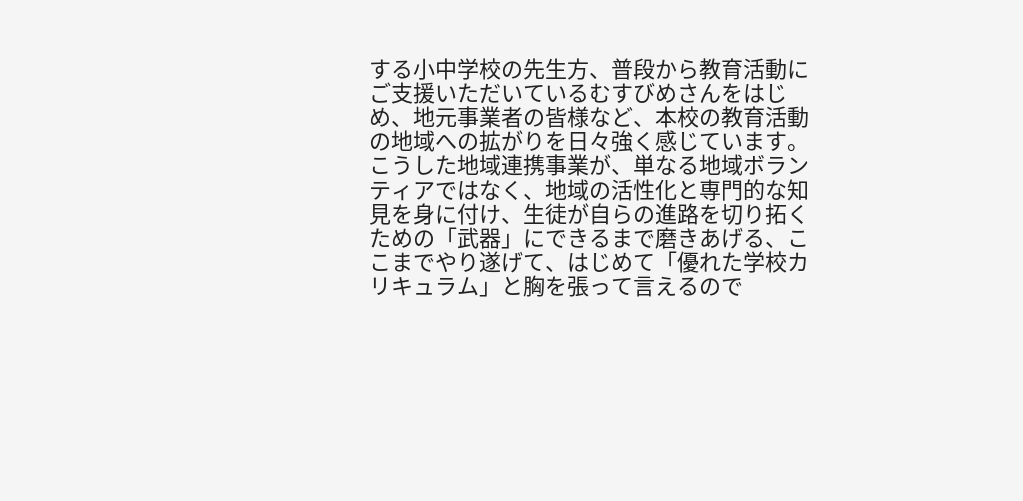する小中学校の先生方、普段から教育活動にご支援いただいているむすびめさんをはじめ、地元事業者の皆様など、本校の教育活動の地域への拡がりを日々強く感じています。
こうした地域連携事業が、単なる地域ボランティアではなく、地域の活性化と専門的な知見を身に付け、生徒が自らの進路を切り拓くための「武器」にできるまで磨きあげる、ここまでやり遂げて、はじめて「優れた学校カリキュラム」と胸を張って言えるので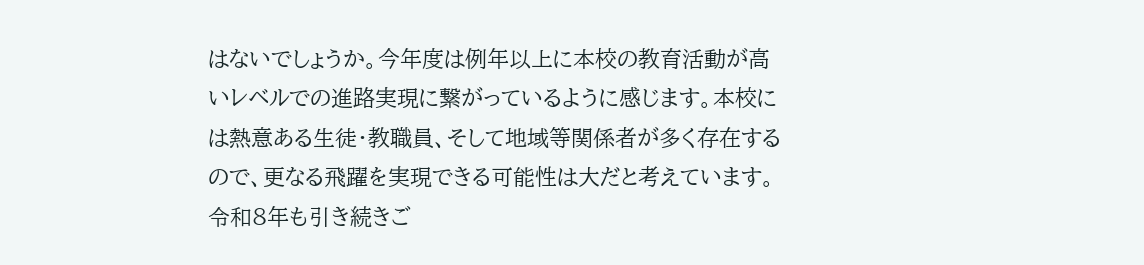はないでしょうか。今年度は例年以上に本校の教育活動が高いレベルでの進路実現に繋がっているように感じます。本校には熱意ある生徒・教職員、そして地域等関係者が多く存在するので、更なる飛躍を実現できる可能性は大だと考えています。
令和8年も引き続きご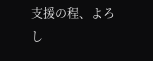支援の程、よろし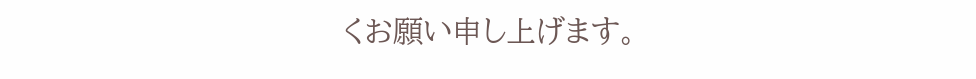くお願い申し上げます。